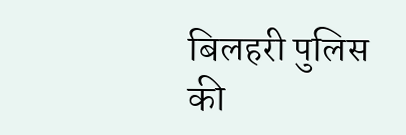बिलहरी पुलिस की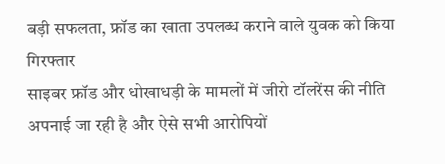बड़ी सफलता, फ्रॉड का खाता उपलब्ध कराने वाले युवक को किया गिरफ्तार
साइबर फ्रॉड और धोखाधड़ी के मामलों में जीरो टॉलरेंस की नीति अपनाई जा रही है और ऐसे सभी आरोपियों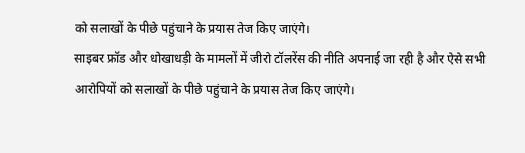को सलाखों के पीछे पहुंचाने के प्रयास तेज किए जाएंगे।
साइबर फ्रॉड और धोखाधड़ी के मामलों में जीरो टॉलरेंस की नीति अपनाई जा रही है और ऐसे सभी आरोपियों को सलाखों के पीछे पहुंचाने के प्रयास तेज किए जाएंगे।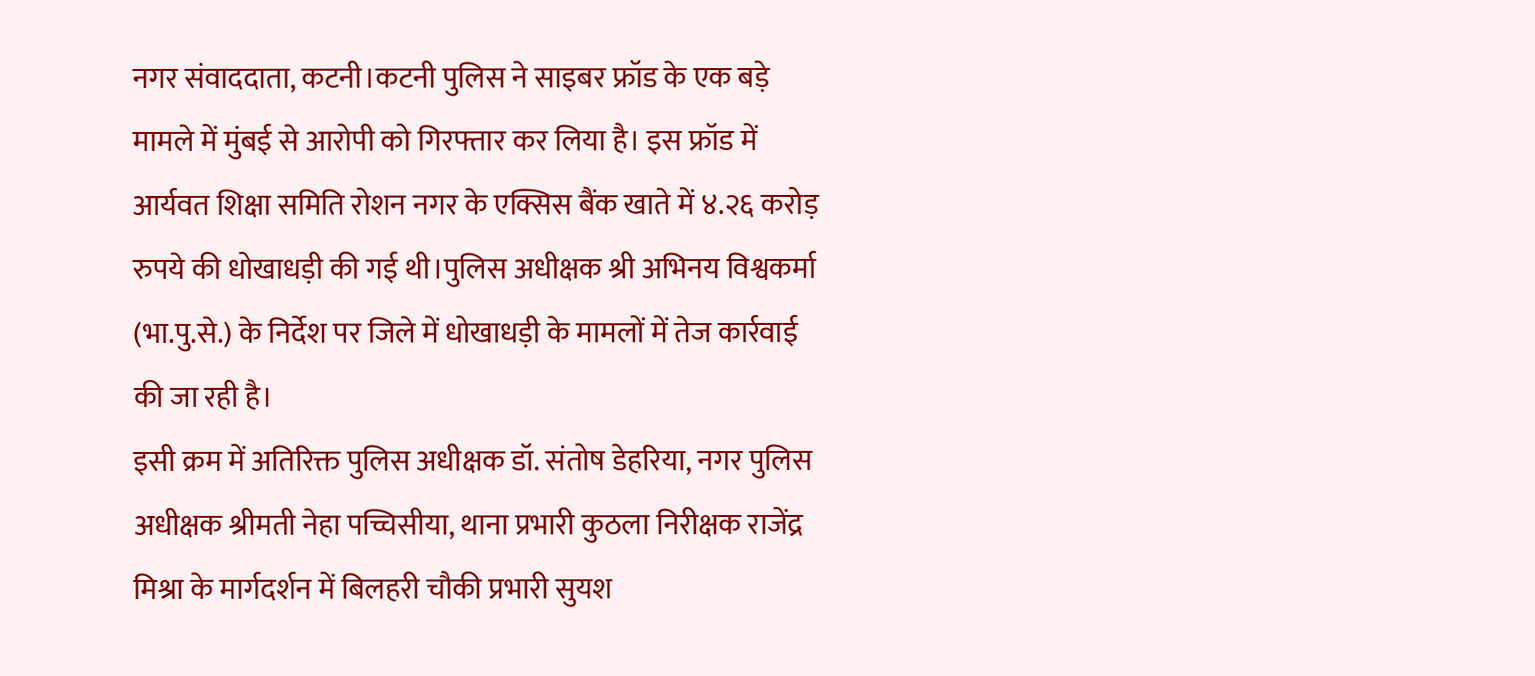नगर संवाददाता, कटनी।कटनी पुलिस ने साइबर फ्रॉड के एक बड़े मामले में मुंबई से आरोपी को गिरफ्तार कर लिया है। इस फ्रॉड में आर्यवत शिक्षा समिति रोशन नगर के एक्सिस बैंक खाते में ४.२६ करोड़ रुपये की धोखाधड़ी की गई थी।पुलिस अधीक्षक श्री अभिनय विश्वकर्मा (भा.पु.से.) के निर्देश पर जिले में धोखाधड़ी के मामलों में तेज कार्रवाई की जा रही है।
इसी क्रम में अतिरिक्त पुलिस अधीक्षक डॉ. संतोष डेहरिया, नगर पुलिस अधीक्षक श्रीमती नेहा पच्चिसीया, थाना प्रभारी कुठला निरीक्षक राजेंद्र मिश्रा के मार्गदर्शन में बिलहरी चौकी प्रभारी सुयश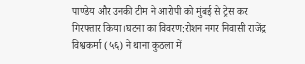पाण्डेय और उनकी टीम ने आरोपी को मुंबई से ट्रेस कर गिरफ्तार किया।घटना का विवरण:रोशन नगर निवासी राजेंद्र विश्वकर्मा (५६) ने थाना कुठला में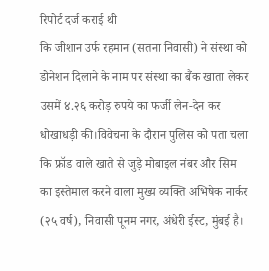रिपोर्ट दर्ज कराई थी
कि जीशान उर्फ रहमान (सतना निवासी) ने संस्था को डोनेशन दिलाने के नाम पर संस्था का बैंक खाता लेकर उसमें ४.२६ करोड़ रुपये का फर्जी लेन-देन कर धोखाधड़ी की।विवेचना के दौरान पुलिस को पता चला कि फ्रॉड वाले खाते से जुड़े मोबाइल नंबर और सिम का इस्तेमाल करने वाला मुख्य व्यक्ति अभिषेक नार्कर (२५ वर्ष), निवासी पूनम नगर, अंधेरी ईस्ट, मुंबई है।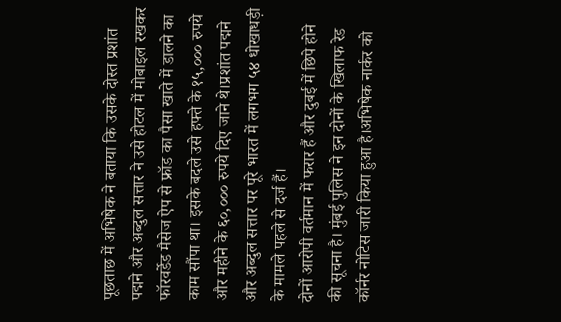पूछताछ में अभिषेक ने बताया कि उसके दोस्त प्रशांत पद्मने और अब्दुल सत्तार ने उसे होटल में मोबाइल रखकर फॉरवर्डेड मैसेज ऐप से फ्रॉड का पैसा खाते में डालने का काम सौंपा था। इसके बदले उसे हफ्ते के १५,००० रुपये और महीने के ६०,००० रुपये दिए जाने थे।प्रशांत पद्मने और अब्दुल सत्तार पर पूरे भारत में लगभग ५४ धोखाधड़ी के मामले पहले से दर्ज हैं।
दोनों आरोपी वर्तमान में फरार हैं और दुबई में छिपे होने की सूचना है। मुंबई पुलिस ने इन दोनों के खिलाफ रेड कॉर्नर नोटिस जारी किया हुआ है।अभिषेक नार्कर को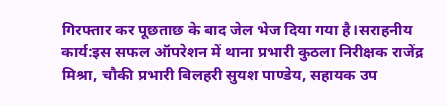गिरफ्तार कर पूछताछ के बाद जेल भेज दिया गया है।सराहनीय कार्य:इस सफल ऑपरेशन में थाना प्रभारी कुठला निरीक्षक राजेंद्र मिश्रा, चौकी प्रभारी बिलहरी सुयश पाण्डेय, सहायक उप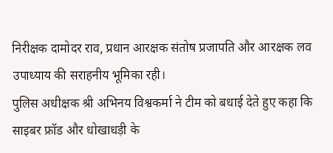निरीक्षक दामोदर राव, प्रधान आरक्षक संतोष प्रजापति और आरक्षक लव उपाध्याय की सराहनीय भूमिका रही।
पुलिस अधीक्षक श्री अभिनय विश्वकर्मा ने टीम को बधाई देते हुए कहा कि साइबर फ्रॉड और धोखाधड़ी के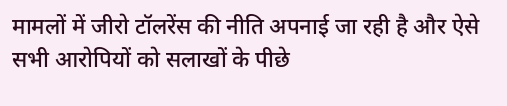मामलों में जीरो टॉलरेंस की नीति अपनाई जा रही है और ऐसे सभी आरोपियों को सलाखों के पीछे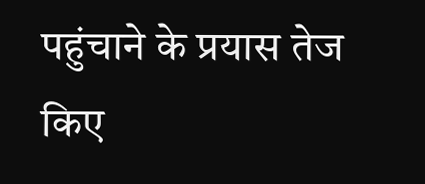पहुंचाने के प्रयास तेज किए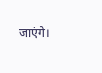जाएंगे।